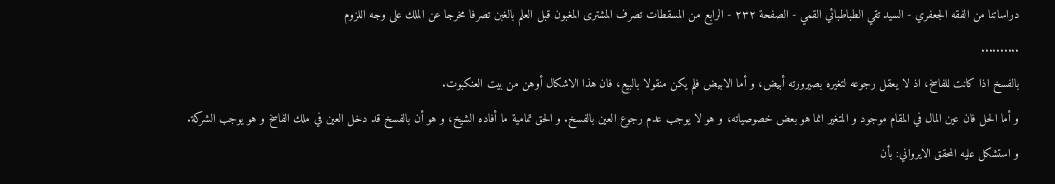دراساتنا من الفقه الجعفري - السيد تقي الطباطبائي القمي - الصفحة ٢٣٢ - الرابع من المسقطات تصرف المشترى المغبون قبل العلم بالغبن تصرفا مخرجا عن الملك على وجه اللزوم
..........
بالفسخ اذا كانت للفاسخ، اذ لا يعقل رجوعه لتغيره بصيرورته أبيض، و أما الابيض فلم يكن منقولا بالبيع، فان هذا الاشكال أوهن من بيت العنكبوت.
و أما الحل فان عين المال في المقام موجود و المتغير انما هو بعض خصوصياته، و هو لا يوجب عدم رجوع العين بالفسخ. و الحق تمامية ما أفاده الشيخ، و هو أن بالفسخ قد دخل العين في ملك الفاسخ و هو يوجب الشركة.
و استشكل عليه المحقق الايرواني: بأن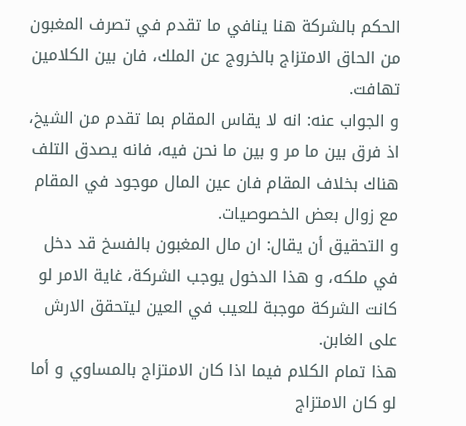الحكم بالشركة هنا ينافي ما تقدم في تصرف المغبون من الحاق الامتزاج بالخروج عن الملك، فان بين الكلامين تهافت.
و الجواب عنه: انه لا يقاس المقام بما تقدم من الشيخ، اذ فرق بين ما مر و بين ما نحن فيه، فانه يصدق التلف هناك بخلاف المقام فان عين المال موجود في المقام مع زوال بعض الخصوصيات.
و التحقيق أن يقال: ان مال المغبون بالفسخ قد دخل في ملكه، و هذا الدخول يوجب الشركة، غاية الامر لو كانت الشركة موجبة للعيب في العين ليتحقق الارش على الغابن.
هذا تمام الكلام فيما اذا كان الامتزاج بالمساوي و أما لو كان الامتزاج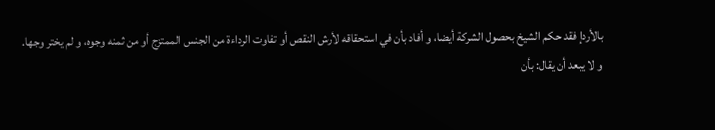بالأردإ فقد حكم الشيخ بحصول الشركة أيضا، و أفاد بأن في استحقاقه لأرش النقص أو تفاوت الرداءة من الجنس الممتزج أو من ثمنه وجوه، و لم يختر وجها.
و لا يبعد أن يقال: بأن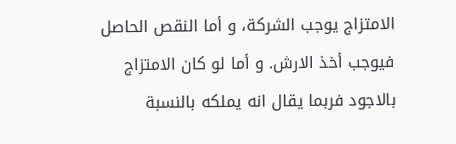الامتزاج يوجب الشركة، و أما النقص الحاصل فيوجب أخذ الارش. و أما لو كان الامتزاج بالاجود فربما يقال انه يملكه بالنسبة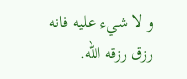و لا شيء عليه فانه رزق رزقه اللّه.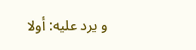و يرد عليه: أولا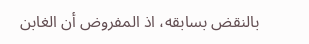بالنقض بسابقه، اذ المفروض أن الغابن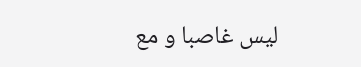ليس غاصبا و مع